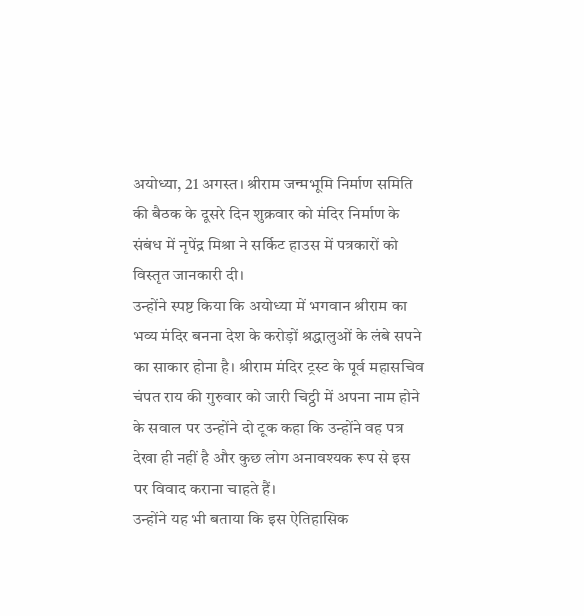अयोध्या, 21 अगस्त। श्रीराम जन्मभूमि निर्माण समिति की बैठक के दूसरे दिन शुक्रवार को मंदिर निर्माण के संबंध में नृपेंद्र मिश्रा ने सर्किट हाउस में पत्रकारों को विस्तृत जानकारी दी।
उन्होंने स्पष्ट किया कि अयोध्या में भगवान श्रीराम का भव्य मंदिर बनना देश के करोड़ों श्रद्धालुओं के लंबे सपने का साकार होना है। श्रीराम मंदिर ट्रस्ट के पूर्व महासचिव चंपत राय की गुरुवार को जारी चिट्ठी में अपना नाम होने के सवाल पर उन्होंने दो टूक कहा कि उन्होंने वह पत्र देखा ही नहीं है और कुछ लोग अनावश्यक रूप से इस पर विवाद कराना चाहते हैं।
उन्होंने यह भी बताया कि इस ऐतिहासिक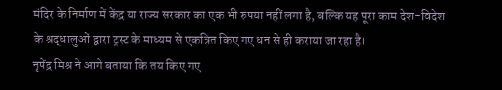मंदिर के निर्माण में केंद्र या राज्य सरकार का एक भी रुपया नहीं लगा है, बल्कि यह पूरा काम देश-विदेश के श्रद्धालुओं द्वारा ट्रस्ट के माध्यम से एकत्रित किए गए धन से ही कराया जा रहा है।
नृपेंद्र मिश्र ने आगे बताया कि तय किए गए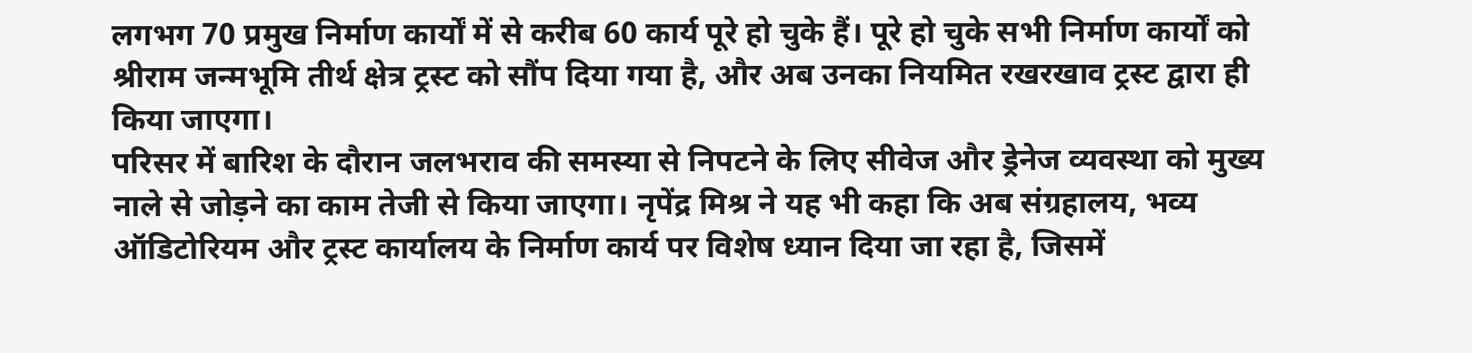लगभग 70 प्रमुख निर्माण कार्यों में से करीब 60 कार्य पूरे हो चुके हैं। पूरे हो चुके सभी निर्माण कार्यों को श्रीराम जन्मभूमि तीर्थ क्षेत्र ट्रस्ट को सौंप दिया गया है, और अब उनका नियमित रखरखाव ट्रस्ट द्वारा ही किया जाएगा।
परिसर में बारिश के दौरान जलभराव की समस्या से निपटने के लिए सीवेज और ड्रेनेज व्यवस्था को मुख्य नाले से जोड़ने का काम तेजी से किया जाएगा। नृपेंद्र मिश्र ने यह भी कहा कि अब संग्रहालय, भव्य ऑडिटोरियम और ट्रस्ट कार्यालय के निर्माण कार्य पर विशेष ध्यान दिया जा रहा है, जिसमें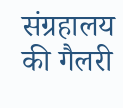संग्रहालय की गैलरी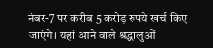नंबर-7 पर करीब 5 करोड़ रुपये खर्च किए जाएंगे। यहां आने वाले श्रद्धालुओं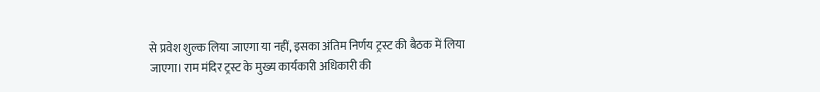से प्रवेश शुल्क लिया जाएगा या नहीं, इसका अंतिम निर्णय ट्रस्ट की बैठक में लिया जाएगा। राम मंदिर ट्रस्ट के मुख्य कार्यकारी अधिकारी की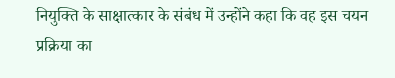नियुक्ति के साक्षात्कार के संबंध में उन्होंने कहा कि वह इस चयन प्रक्रिया का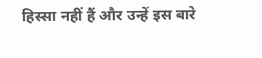हिस्सा नहीं हैं और उन्हें इस बारे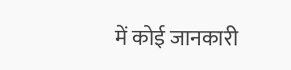में कोई जानकारी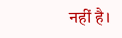नहीं है।